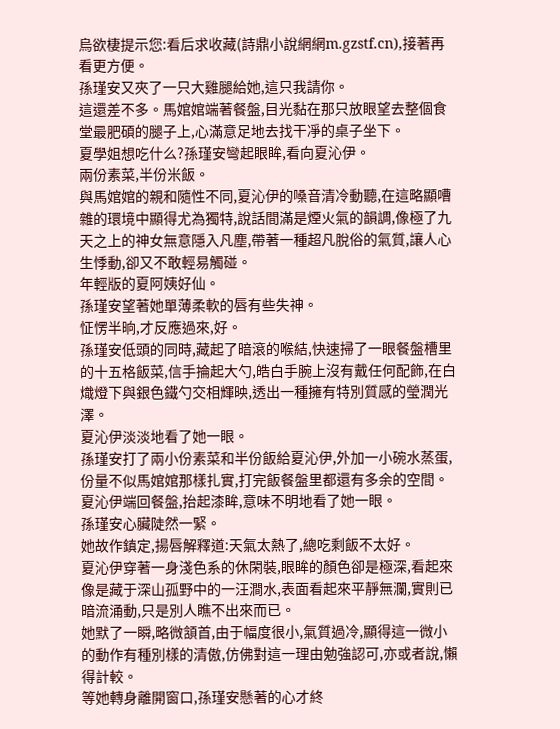烏欲棲提示您:看后求收藏(詩鼎小說網網m.gzstf.cn),接著再看更方便。
孫瑾安又夾了一只大雞腿給她,這只我請你。
這還差不多。馬婠婠端著餐盤,目光黏在那只放眼望去整個食堂最肥碩的腿子上,心滿意足地去找干凈的桌子坐下。
夏學姐想吃什么?孫瑾安彎起眼眸,看向夏沁伊。
兩份素菜,半份米飯。
與馬婠婠的親和隨性不同,夏沁伊的嗓音清冷動聽,在這略顯嘈雜的環境中顯得尤為獨特,說話間滿是煙火氣的韻調,像極了九天之上的神女無意隱入凡塵,帶著一種超凡脫俗的氣質,讓人心生悸動,卻又不敢輕易觸碰。
年輕版的夏阿姨好仙。
孫瑾安望著她單薄柔軟的唇有些失神。
怔愣半晌,才反應過來,好。
孫瑾安低頭的同時,藏起了暗滾的喉結,快速掃了一眼餐盤槽里的十五格飯菜,信手掄起大勺,皓白手腕上沒有戴任何配飾,在白熾燈下與銀色鐵勺交相輝映,透出一種擁有特別質感的瑩潤光澤。
夏沁伊淡淡地看了她一眼。
孫瑾安打了兩小份素菜和半份飯給夏沁伊,外加一小碗水蒸蛋,份量不似馬婠婠那樣扎實,打完飯餐盤里都還有多余的空間。
夏沁伊端回餐盤,抬起漆眸,意味不明地看了她一眼。
孫瑾安心臟陡然一緊。
她故作鎮定,揚唇解釋道:天氣太熱了,總吃剩飯不太好。
夏沁伊穿著一身淺色系的休閑裝,眼眸的顏色卻是極深,看起來像是藏于深山孤野中的一汪澗水,表面看起來平靜無瀾,實則已暗流涌動,只是別人瞧不出來而已。
她默了一瞬,略微頷首,由于幅度很小,氣質過冷,顯得這一微小的動作有種別樣的清傲,仿佛對這一理由勉強認可,亦或者說,懶得計較。
等她轉身離開窗口,孫瑾安懸著的心才終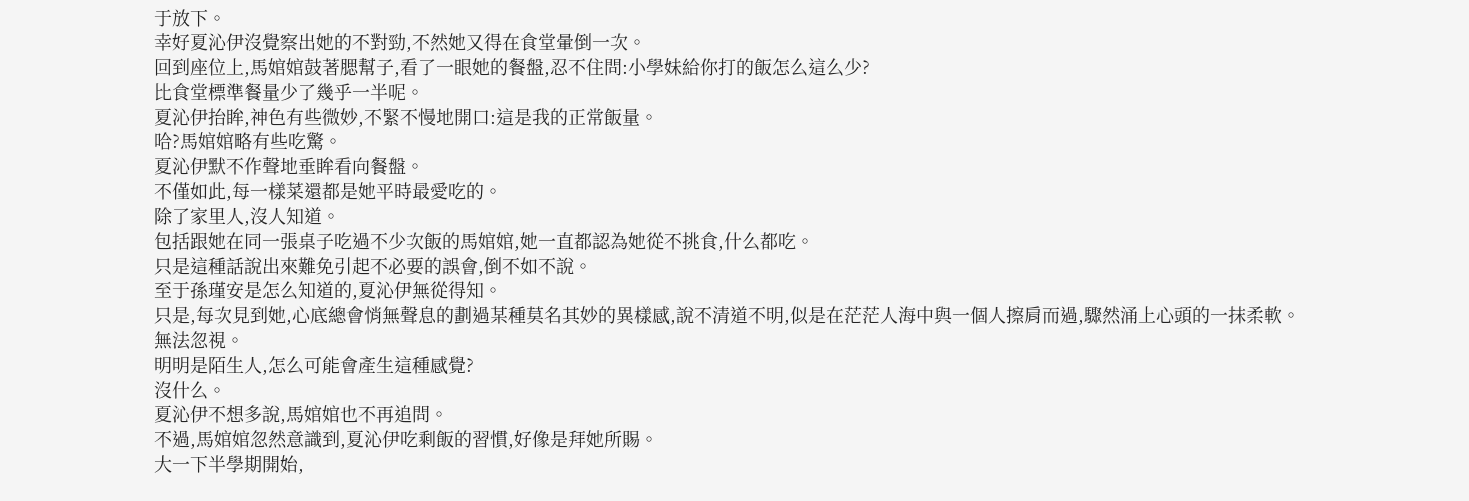于放下。
幸好夏沁伊沒覺察出她的不對勁,不然她又得在食堂暈倒一次。
回到座位上,馬婠婠鼓著腮幫子,看了一眼她的餐盤,忍不住問:小學妹給你打的飯怎么這么少?
比食堂標準餐量少了幾乎一半呢。
夏沁伊抬眸,神色有些微妙,不緊不慢地開口:這是我的正常飯量。
哈?馬婠婠略有些吃驚。
夏沁伊默不作聲地垂眸看向餐盤。
不僅如此,每一樣菜還都是她平時最愛吃的。
除了家里人,沒人知道。
包括跟她在同一張桌子吃過不少次飯的馬婠婠,她一直都認為她從不挑食,什么都吃。
只是這種話說出來難免引起不必要的誤會,倒不如不說。
至于孫瑾安是怎么知道的,夏沁伊無從得知。
只是,每次見到她,心底總會悄無聲息的劃過某種莫名其妙的異樣感,說不清道不明,似是在茫茫人海中與一個人擦肩而過,驟然涌上心頭的一抹柔軟。
無法忽視。
明明是陌生人,怎么可能會產生這種感覺?
沒什么。
夏沁伊不想多說,馬婠婠也不再追問。
不過,馬婠婠忽然意識到,夏沁伊吃剩飯的習慣,好像是拜她所賜。
大一下半學期開始,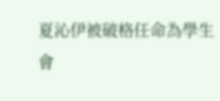夏沁伊被破格任命為學生會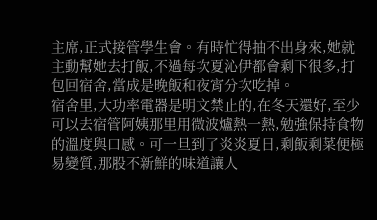主席,正式接管學生會。有時忙得抽不出身來,她就主動幫她去打飯,不過每次夏沁伊都會剩下很多,打包回宿舍,當成是晚飯和夜宵分次吃掉。
宿舍里,大功率電器是明文禁止的,在冬天還好,至少可以去宿管阿姨那里用微波爐熱一熱,勉強保持食物的溫度與口感。可一旦到了炎炎夏日,剩飯剩菜便極易變質,那股不新鮮的味道讓人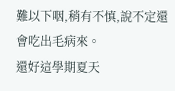難以下咽,稍有不慎,說不定還會吃出毛病來。
還好這學期夏天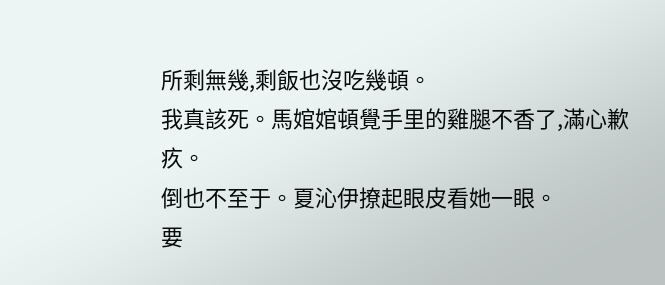所剩無幾,剩飯也沒吃幾頓。
我真該死。馬婠婠頓覺手里的雞腿不香了,滿心歉疚。
倒也不至于。夏沁伊撩起眼皮看她一眼。
要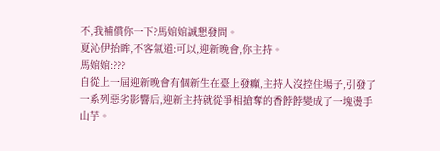不,我補償你一下?馬婠婠誠懇發問。
夏沁伊抬眸,不客氣道:可以,迎新晚會,你主持。
馬婠婠:???
自從上一屆迎新晚會有個新生在臺上發癲,主持人沒控住場子,引發了一系列惡劣影響后,迎新主持就從爭相搶奪的香餑餑變成了一塊燙手山芋。